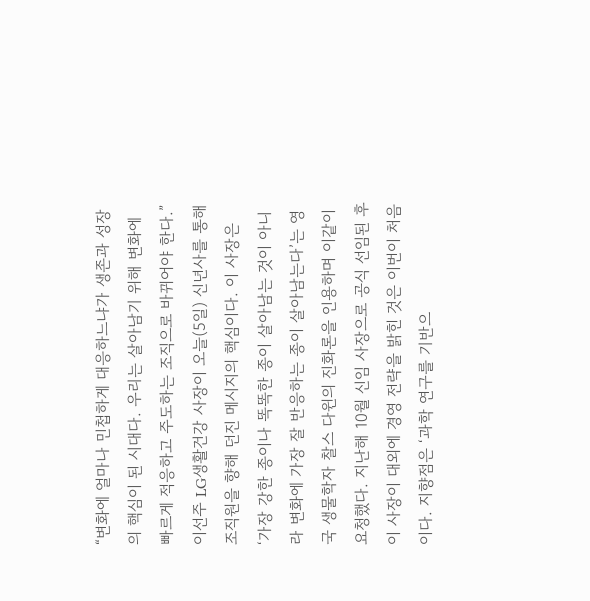“변화에 얼마나 민첩하게 대응하느냐가 생존과 성장의 핵심이 된 시대다. 우리는 살아남기 위해 변화에 빠르게 적응하고 주도하는 조직으로 바뀌어야 한다.” 이선주 LG생활건강 사장이 오늘(5일) 신년사를 통해 조직원을 향해 던진 메시지의 핵심이다. 이 사장은 ‘가장 강한 종이나 똑똑한 종이 살아남는 것이 아니라 변화에 가장 잘 반응하는 종이 살아남는다’는 영국 생물학자 찰스 다윈의 진화론을 인용하며 이같이 요청했다. 지난해 10월 신임 사장으로 공식 선임된 후 이 사장이 대외에 경영 전략을 밝힌 것은 이번이 처음이다. 지향점은 ‘과학 연구를 기반으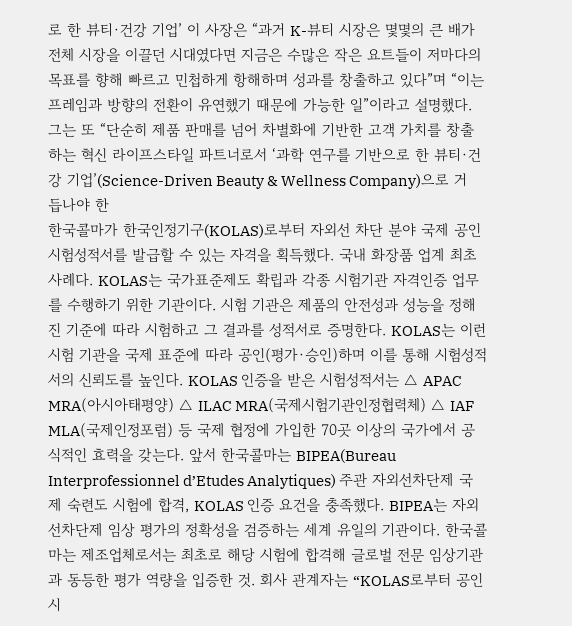로 한 뷰티·건강 기업’ 이 사장은 “과거 K-뷰티 시장은 몇몇의 큰 배가 전체 시장을 이끌던 시대였다면 지금은 수많은 작은 요트들이 저마다의 목표를 향해 빠르고 민첩하게 항해하며 성과를 창출하고 있다”며 “이는 프레임과 방향의 전환이 유연했기 때문에 가능한 일”이라고 설명했다. 그는 또 “단순히 제품 판매를 넘어 차별화에 기반한 고객 가치를 창출하는 혁신 라이프스타일 파트너로서 ‘과학 연구를 기반으로 한 뷰티·건강 기업’(Science-Driven Beauty & Wellness Company)으로 거듭나야 한
한국콜마가 한국인정기구(KOLAS)로부터 자외선 차단 분야 국제 공인시험성적서를 발급할 수 있는 자격을 획득했다. 국내 화장품 업계 최초 사례다. KOLAS는 국가표준제도 확립과 각종 시험기관 자격인증 업무를 수행하기 위한 기관이다. 시험 기관은 제품의 안전성과 성능을 정해진 기준에 따라 시험하고 그 결과를 성적서로 증명한다. KOLAS는 이런 시험 기관을 국제 표준에 따라 공인(평가·승인)하며 이를 통해 시험성적서의 신뢰도를 높인다. KOLAS 인증을 받은 시험성적서는 △ APAC MRA(아시아태평양) △ ILAC MRA(국제시험기관인정협력체) △ IAF MLA(국제인정포럼) 등 국제 협정에 가입한 70곳 이상의 국가에서 공식적인 효력을 갖는다. 앞서 한국콜마는 BIPEA(Bureau Interprofessionnel d’Etudes Analytiques) 주관 자외선차단제 국제 숙련도 시험에 합격, KOLAS 인증 요건을 충족했다. BIPEA는 자외선차단제 임상 평가의 정확성을 검증하는 세계 유일의 기관이다. 한국콜마는 제조업체로서는 최초로 해당 시험에 합격해 글로벌 전문 임상기관과 동등한 평가 역량을 입증한 것. 회사 관계자는 “KOLAS로부터 공인시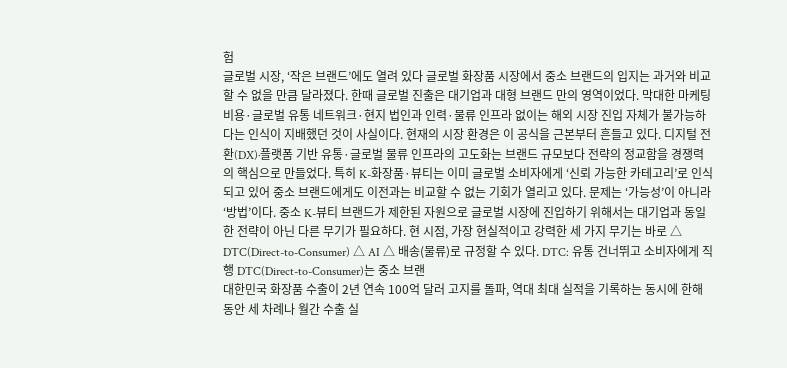험
글로벌 시장, ‘작은 브랜드’에도 열려 있다 글로벌 화장품 시장에서 중소 브랜드의 입지는 과거와 비교할 수 없을 만큼 달라졌다. 한때 글로벌 진출은 대기업과 대형 브랜드 만의 영역이었다. 막대한 마케팅 비용·글로벌 유통 네트워크·현지 법인과 인력·물류 인프라 없이는 해외 시장 진입 자체가 불가능하다는 인식이 지배했던 것이 사실이다. 현재의 시장 환경은 이 공식을 근본부터 흔들고 있다. 디지털 전환(DX)·플랫폼 기반 유통·글로벌 물류 인프라의 고도화는 브랜드 규모보다 전략의 정교함을 경쟁력의 핵심으로 만들었다. 특히 K-화장품·뷰티는 이미 글로벌 소비자에게 ‘신뢰 가능한 카테고리’로 인식되고 있어 중소 브랜드에게도 이전과는 비교할 수 없는 기회가 열리고 있다. 문제는 ‘가능성’이 아니라 ‘방법’이다. 중소 K-뷰티 브랜드가 제한된 자원으로 글로벌 시장에 진입하기 위해서는 대기업과 동일한 전략이 아닌 다른 무기가 필요하다. 현 시점, 가장 현실적이고 강력한 세 가지 무기는 바로 △ DTC(Direct-to-Consumer) △ AI △ 배송(물류)로 규정할 수 있다. DTC: 유통 건너뛰고 소비자에게 직행 DTC(Direct-to-Consumer)는 중소 브랜
대한민국 화장품 수출이 2년 연속 100억 달러 고지를 돌파, 역대 최대 실적을 기록하는 동시에 한해 동안 세 차례나 월간 수출 실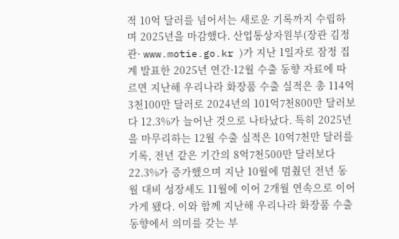적 10억 달러를 넘어서는 새로운 기록까지 수립하며 2025년을 마감했다. 산업통상자원부(장관 김정관· www.motie.go.kr )가 지난 1일자로 잠정 집계 발표한 2025년 연간·12월 수출 동향 자료에 따르면 지난해 우리나라 화장품 수출 실적은 총 114억3천100만 달러로 2024년의 101억7천800만 달러보다 12.3%가 늘어난 것으로 나타났다. 특히 2025년을 마무리하는 12월 수출 실적은 10억7천만 달러를 기록, 전년 같은 기간의 8억7천500만 달러보다 22.3%가 증가했으며 지난 10월에 멈췄던 전년 동월 대비 성장세도 11월에 이어 2개월 연속으로 이어가게 됐다. 이와 함께 지난해 우리나라 화장품 수출 동향에서 의미를 갖는 부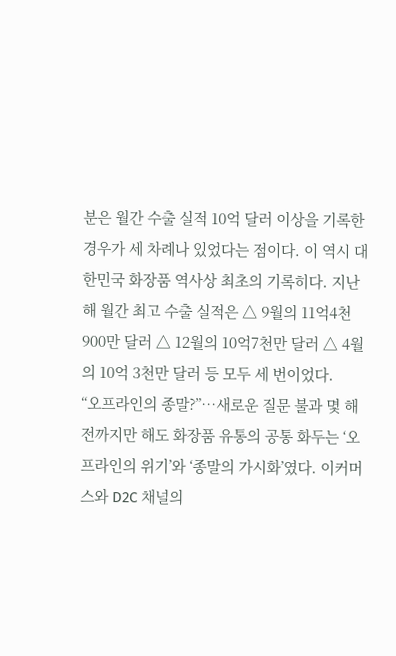분은 월간 수출 실적 10억 달러 이상을 기록한 경우가 세 차례나 있었다는 점이다. 이 역시 대한민국 화장품 역사상 최초의 기록히다. 지난해 월간 최고 수출 실적은 △ 9월의 11억4천900만 달러 △ 12월의 10억7천만 달러 △ 4월의 10억 3천만 달러 등 모두 세 번이었다.
“오프라인의 종말?”…새로운 질문 불과 몇 해 전까지만 해도 화장품 유통의 공통 화두는 ‘오프라인의 위기’와 ‘종말의 가시화’였다. 이커머스와 D2C 채널의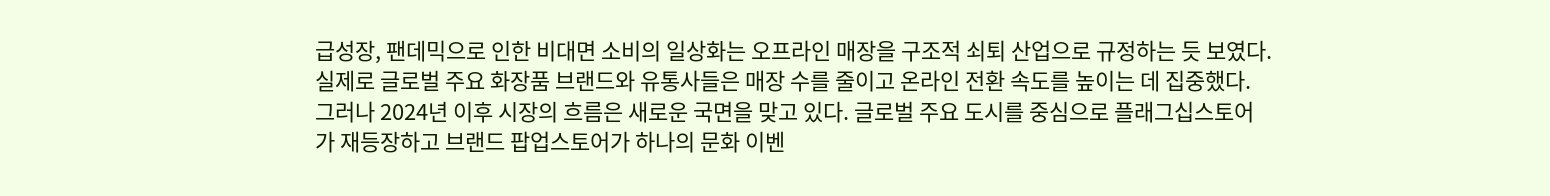급성장, 팬데믹으로 인한 비대면 소비의 일상화는 오프라인 매장을 구조적 쇠퇴 산업으로 규정하는 듯 보였다. 실제로 글로벌 주요 화장품 브랜드와 유통사들은 매장 수를 줄이고 온라인 전환 속도를 높이는 데 집중했다. 그러나 2024년 이후 시장의 흐름은 새로운 국면을 맞고 있다. 글로벌 주요 도시를 중심으로 플래그십스토어가 재등장하고 브랜드 팝업스토어가 하나의 문화 이벤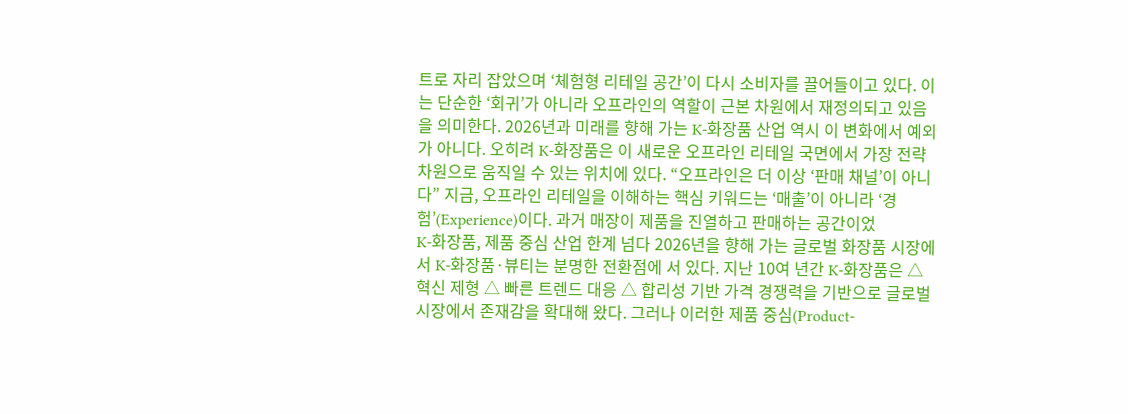트로 자리 잡았으며 ‘체험형 리테일 공간’이 다시 소비자를 끌어들이고 있다. 이는 단순한 ‘회귀’가 아니라 오프라인의 역할이 근본 차원에서 재정의되고 있음을 의미한다. 2026년과 미래를 향해 가는 K-화장품 산업 역시 이 변화에서 예외가 아니다. 오히려 K-화장품은 이 새로운 오프라인 리테일 국면에서 가장 전략 차원으로 움직일 수 있는 위치에 있다. “오프라인은 더 이상 ‘판매 채널’이 아니다” 지금, 오프라인 리테일을 이해하는 핵심 키워드는 ‘매출’이 아니라 ‘경험’(Experience)이다. 과거 매장이 제품을 진열하고 판매하는 공간이었
K-화장품, 제품 중심 산업 한계 넘다 2026년을 향해 가는 글로벌 화장품 시장에서 K-화장품·뷰티는 분명한 전환점에 서 있다. 지난 10여 년간 K-화장품은 △ 혁신 제형 △ 빠른 트렌드 대응 △ 합리성 기반 가격 경쟁력을 기반으로 글로벌 시장에서 존재감을 확대해 왔다. 그러나 이러한 제품 중심(Product-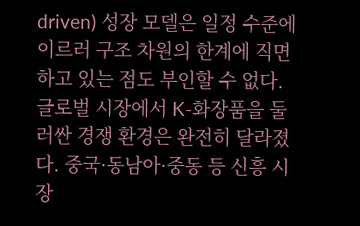driven) 성장 모델은 일정 수준에 이르러 구조 차원의 한계에 직면하고 있는 점도 부인할 수 없다. 글로벌 시장에서 K-화장품을 둘러싼 경쟁 환경은 완전히 달라졌다. 중국·동남아·중동 등 신흥 시장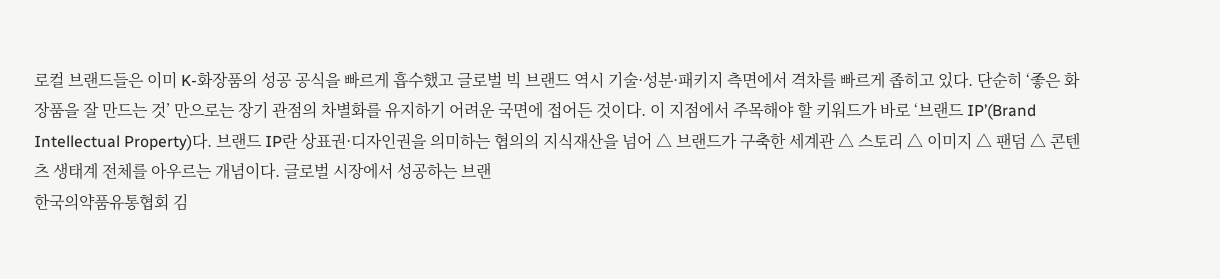로컬 브랜드들은 이미 K-화장품의 성공 공식을 빠르게 흡수했고 글로벌 빅 브랜드 역시 기술·성분·패키지 측면에서 격차를 빠르게 좁히고 있다. 단순히 ‘좋은 화장품을 잘 만드는 것’ 만으로는 장기 관점의 차별화를 유지하기 어려운 국면에 접어든 것이다. 이 지점에서 주목해야 할 키워드가 바로 ‘브랜드 IP’(Brand Intellectual Property)다. 브랜드 IP란 상표권·디자인권을 의미하는 협의의 지식재산을 넘어 △ 브랜드가 구축한 세계관 △ 스토리 △ 이미지 △ 팬덤 △ 콘텐츠 생태계 전체를 아우르는 개념이다. 글로벌 시장에서 성공하는 브랜
한국의약품유통협회 김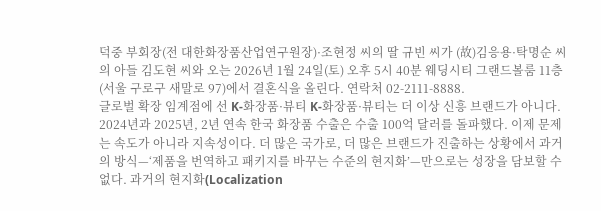덕중 부회장(전 대한화장품산업연구원장)·조현정 씨의 딸 규빈 씨가 (故)김응용·탁명순 씨의 아들 김도현 씨와 오는 2026년 1월 24일(토) 오후 5시 40분 웨딩시티 그랜드볼룸 11층(서울 구로구 새말로 97)에서 결혼식을 올린다. 연락처 02-2111-8888.
글로벌 확장 임계점에 선 K-화장품·뷰티 K-화장품·뷰티는 더 이상 신흥 브랜드가 아니다. 2024년과 2025년, 2년 연속 한국 화장품 수출은 수출 100억 달러를 돌파했다. 이제 문제는 속도가 아니라 지속성이다. 더 많은 국가로, 더 많은 브랜드가 진출하는 상황에서 과거의 방식—‘제품을 번역하고 패키지를 바꾸는 수준의 현지화’—만으로는 성장을 담보할 수 없다. 과거의 현지화(Localization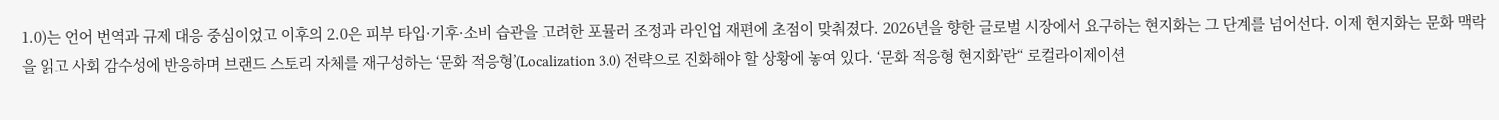1.0)는 언어 번역과 규제 대응 중심이었고 이후의 2.0은 피부 타입·기후·소비 습관을 고려한 포뮬러 조정과 라인업 재편에 초점이 맞춰졌다. 2026년을 향한 글로벌 시장에서 요구하는 현지화는 그 단계를 넘어선다. 이제 현지화는 문화 맥락을 읽고 사회 감수성에 반응하며 브랜드 스토리 자체를 재구성하는 ‘문화 적응형’(Localization 3.0) 전략으로 진화해야 할 상황에 놓여 있다. ‘문화 적응형 현지화’란“ 로컬라이제이션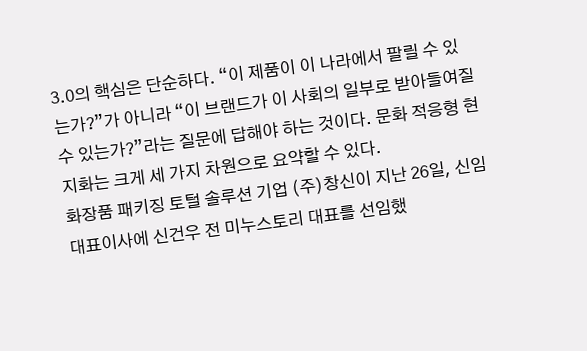3.0의 핵심은 단순하다. “이 제품이 이 나라에서 팔릴 수 있는가?”가 아니라 “이 브랜드가 이 사회의 일부로 받아들여질 수 있는가?”라는 질문에 답해야 하는 것이다. 문화 적응형 현지화는 크게 세 가지 차원으로 요약할 수 있다.
화장품 패키징 토털 솔루션 기업 (주)창신이 지난 26일, 신임 대표이사에 신건우 전 미누스토리 대표를 선임했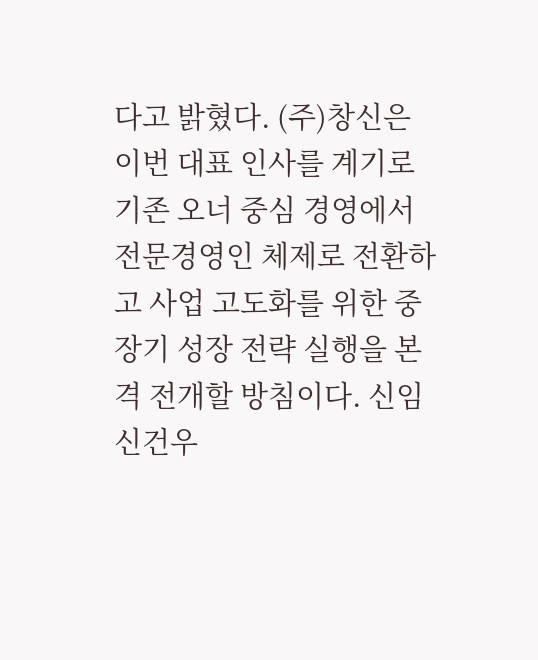다고 밝혔다. (주)창신은 이번 대표 인사를 계기로 기존 오너 중심 경영에서 전문경영인 체제로 전환하고 사업 고도화를 위한 중장기 성장 전략 실행을 본격 전개할 방침이다. 신임 신건우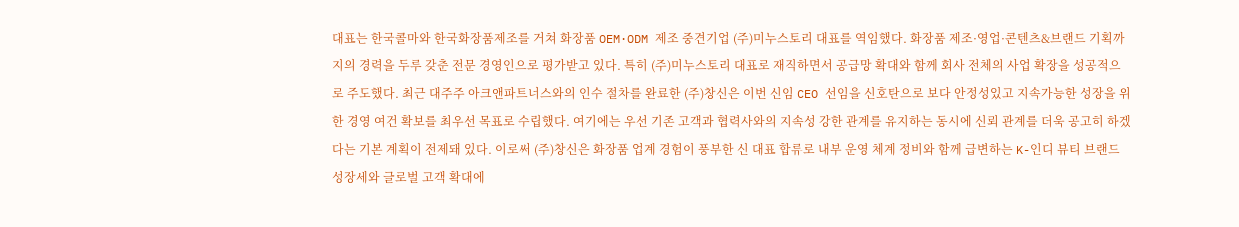대표는 한국콜마와 한국화장품제조를 거쳐 화장품 OEM·ODM 제조 중견기업 (주)미누스토리 대표를 역임했다. 화장품 제조·영업·콘텐츠&브랜드 기획까지의 경력을 두루 갖춘 전문 경영인으로 평가받고 있다. 특히 (주)미누스토리 대표로 재직하면서 공급망 확대와 함께 회사 전체의 사업 확장을 성공적으로 주도했다. 최근 대주주 아크앤파트너스와의 인수 절차를 완료한 (주)창신은 이번 신임 CEO 선임을 신호탄으로 보다 안정성있고 지속가능한 성장을 위한 경영 여건 확보를 최우선 목표로 수립했다. 여기에는 우선 기존 고객과 협력사와의 지속성 강한 관계를 유지하는 동시에 신뢰 관계를 더욱 공고히 하겠다는 기본 계획이 전제돼 있다. 이로써 (주)창신은 화장품 업계 경험이 풍부한 신 대표 합류로 내부 운영 체계 정비와 함께 급변하는 K-인디 뷰티 브랜드 성장세와 글로벌 고객 확대에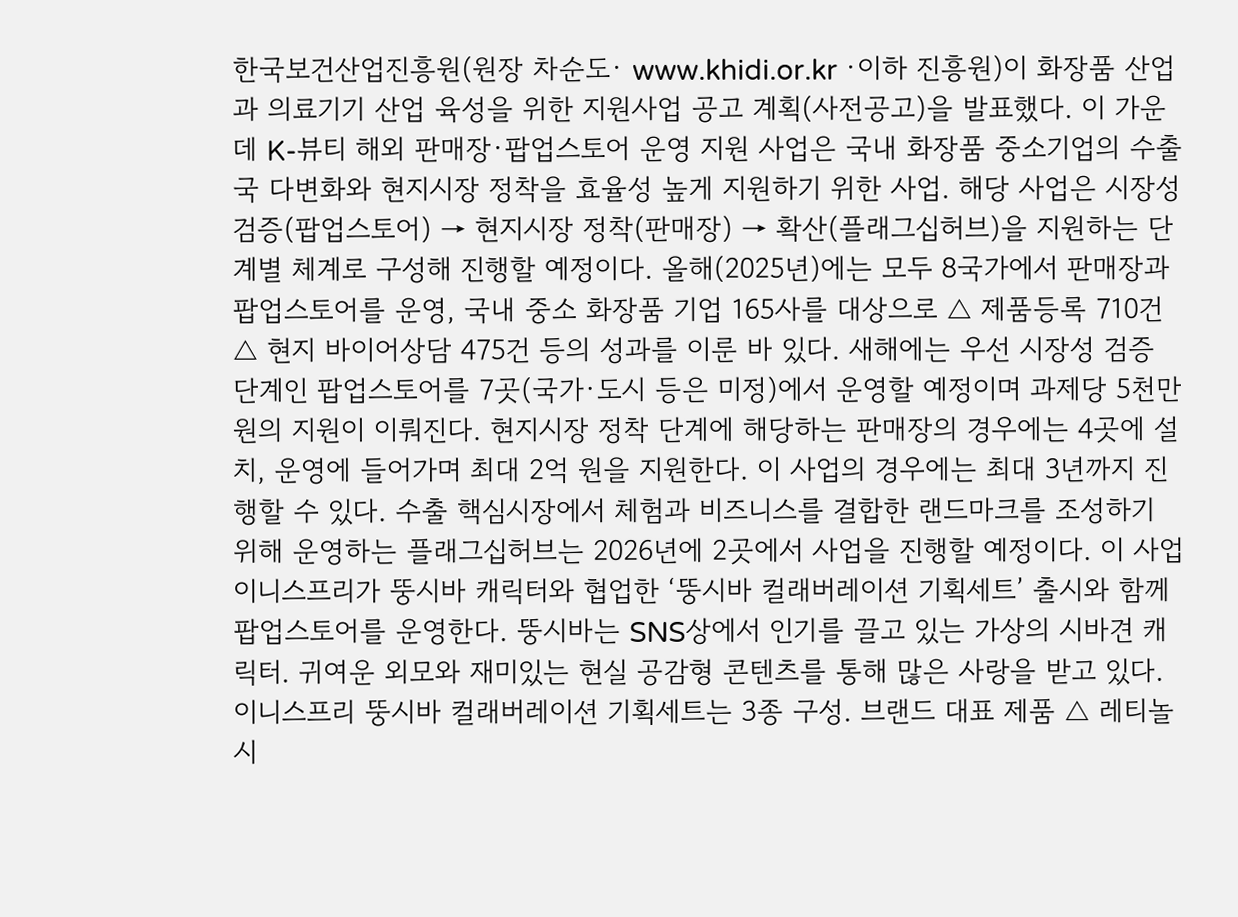한국보건산업진흥원(원장 차순도· www.khidi.or.kr ·이하 진흥원)이 화장품 산업과 의료기기 산업 육성을 위한 지원사업 공고 계획(사전공고)을 발표했다. 이 가운데 K-뷰티 해외 판매장·팝업스토어 운영 지원 사업은 국내 화장품 중소기업의 수출국 다변화와 현지시장 정착을 효율성 높게 지원하기 위한 사업. 해당 사업은 시장성 검증(팝업스토어) → 현지시장 정착(판매장) → 확산(플래그십허브)을 지원하는 단계별 체계로 구성해 진행할 예정이다. 올해(2025년)에는 모두 8국가에서 판매장과 팝업스토어를 운영, 국내 중소 화장품 기업 165사를 대상으로 △ 제품등록 710건 △ 현지 바이어상담 475건 등의 성과를 이룬 바 있다. 새해에는 우선 시장성 검증 단계인 팝업스토어를 7곳(국가·도시 등은 미정)에서 운영할 예정이며 과제당 5천만 원의 지원이 이뤄진다. 현지시장 정착 단계에 해당하는 판매장의 경우에는 4곳에 설치, 운영에 들어가며 최대 2억 원을 지원한다. 이 사업의 경우에는 최대 3년까지 진행할 수 있다. 수출 핵심시장에서 체험과 비즈니스를 결합한 랜드마크를 조성하기 위해 운영하는 플래그십허브는 2026년에 2곳에서 사업을 진행할 예정이다. 이 사업
이니스프리가 뚱시바 캐릭터와 협업한 ‘뚱시바 컬래버레이션 기획세트’ 출시와 함께 팝업스토어를 운영한다. 뚱시바는 SNS상에서 인기를 끌고 있는 가상의 시바견 캐릭터. 귀여운 외모와 재미있는 현실 공감형 콘텐츠를 통해 많은 사랑을 받고 있다. 이니스프리 뚱시바 컬래버레이션 기획세트는 3종 구성. 브랜드 대표 제품 △ 레티놀 시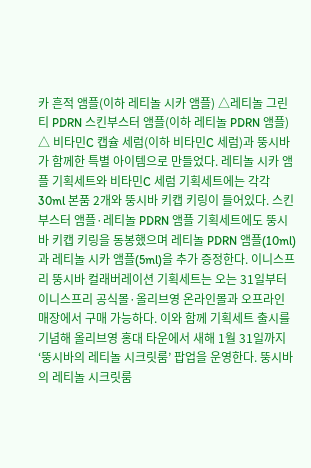카 흔적 앰플(이하 레티놀 시카 앰플) △레티놀 그린티 PDRN 스킨부스터 앰플(이하 레티놀 PDRN 앰플) △ 비타민C 캡슐 세럼(이하 비타민C 세럼)과 뚱시바가 함께한 특별 아이템으로 만들었다. 레티놀 시카 앰플 기획세트와 비타민C 세럼 기획세트에는 각각 30ml 본품 2개와 뚱시바 키캡 키링이 들어있다. 스킨부스터 앰플·레티놀 PDRN 앰플 기획세트에도 뚱시바 키캡 키링을 동봉했으며 레티놀 PDRN 앰플(10ml)과 레티놀 시카 앰플(5ml)을 추가 증정한다. 이니스프리 뚱시바 컬래버레이션 기획세트는 오는 31일부터 이니스프리 공식몰·올리브영 온라인몰과 오프라인 매장에서 구매 가능하다. 이와 함께 기획세트 출시를 기념해 올리브영 홍대 타운에서 새해 1월 31일까지 ‘뚱시바의 레티놀 시크릿룸’ 팝업을 운영한다. 뚱시바의 레티놀 시크릿룸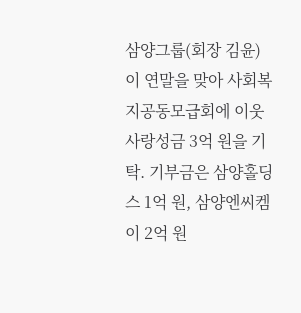삼양그룹(회장 김윤)이 연말을 맞아 사회복지공동모급회에 이웃사랑성금 3억 원을 기탁. 기부금은 삼양홀딩스 1억 원, 삼양엔씨켐이 2억 원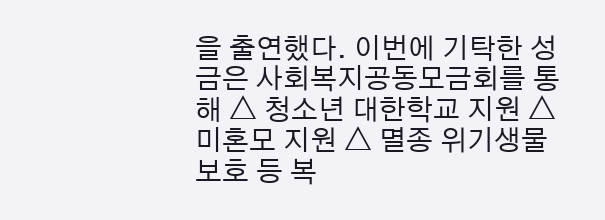을 출연했다. 이번에 기탁한 성금은 사회복지공동모금회를 통해 △ 청소년 대한학교 지원 △ 미혼모 지원 △ 멸종 위기생물 보호 등 복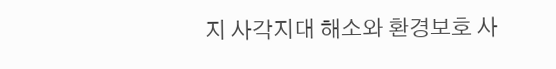지 사각지대 해소와 환경보호 사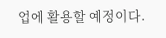업에 활용할 예정이다.